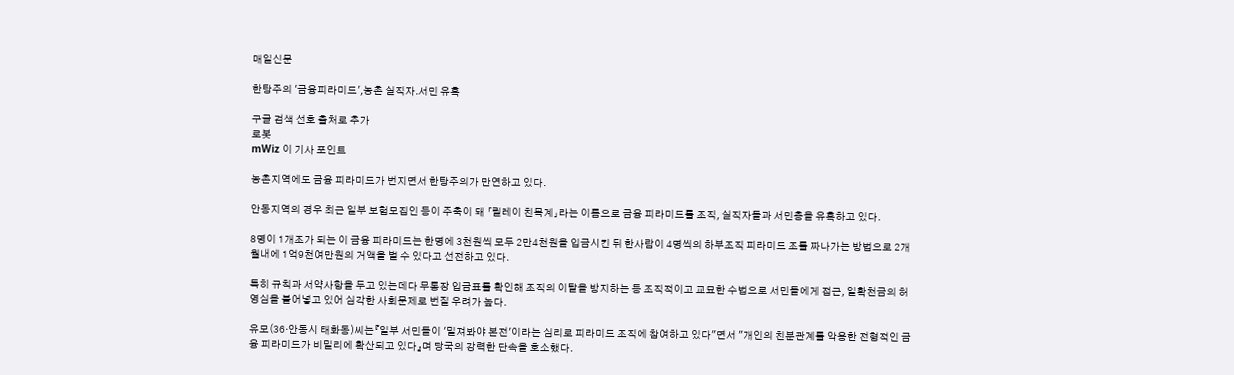매일신문

한탕주의 '금융피라미드',농촌 실직자.서민 유혹

구글 검색 선호 출처로 추가
로봇
mWiz 이 기사 포인트

농촌지역에도 금융 피라미드가 번지면서 한탕주의가 만연하고 있다.

안동지역의 경우 최근 일부 보험모집인 등이 주축이 돼 「릴레이 친목계」라는 이름으로 금융 피라미드를 조직, 실직자들과 서민층을 유혹하고 있다.

8명이 1개조가 되는 이 금융 피라미드는 한명에 3천원씩 모두 2만4천원을 입금시킨 뒤 한사람이 4명씩의 하부조직 피라미드 조를 짜나가는 방법으로 2개월내에 1억9천여만원의 거액을 벌 수 있다고 선전하고 있다.

특히 규칙과 서약사항을 두고 있는데다 무통장 입금표를 확인해 조직의 이탈을 방지하는 등 조직적이고 교묘한 수법으로 서민들에게 접근, 일확천금의 허영심을 불어넣고 있어 심각한 사회문제로 번질 우려가 높다.

유모(36·안동시 태화동)씨는『일부 서민들이 '밑져봐야 본전'이라는 심리로 피라미드 조직에 참여하고 있다"면서 "개인의 친분관계를 악용한 전형적인 금융 피라미드가 비밀리에 확산되고 있다』며 당국의 강력한 단속을 호소했다.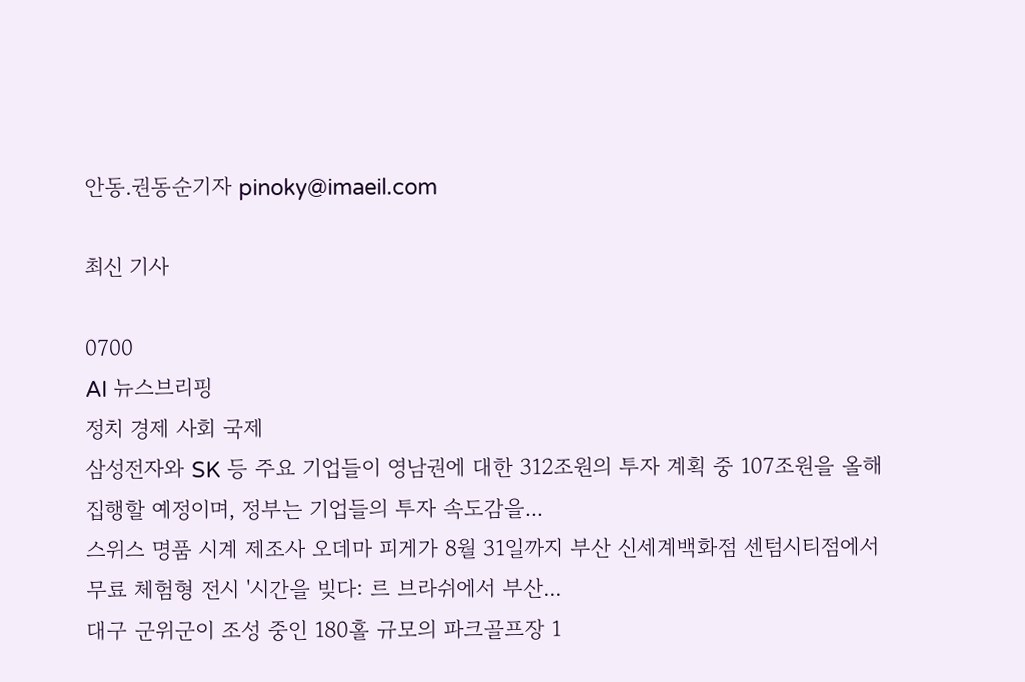안동.권동순기자 pinoky@imaeil.com

최신 기사

0700
AI 뉴스브리핑
정치 경제 사회 국제
삼성전자와 SK 등 주요 기업들이 영남권에 대한 312조원의 투자 계획 중 107조원을 올해 집행할 예정이며, 정부는 기업들의 투자 속도감을...
스위스 명품 시계 제조사 오데마 피게가 8월 31일까지 부산 신세계백화점 센텀시티점에서 무료 체험형 전시 '시간을 빚다: 르 브라쉬에서 부산...
대구 군위군이 조성 중인 180홀 규모의 파크골프장 1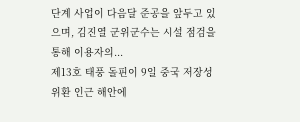단계 사업이 다음달 준공을 앞두고 있으며, 김진열 군위군수는 시설 점검을 통해 이용자의...
제13호 태풍 돌핀이 9일 중국 저장성 위환 인근 해안에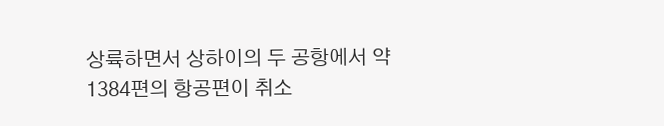상륙하면서 상하이의 두 공항에서 약 1384편의 항공편이 취소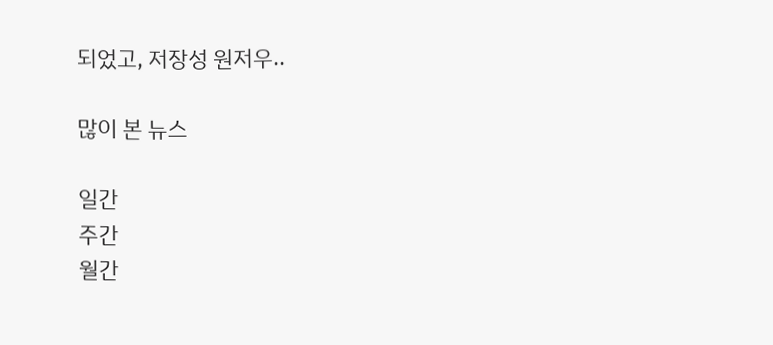되었고, 저장성 원저우..

많이 본 뉴스

일간
주간
월간